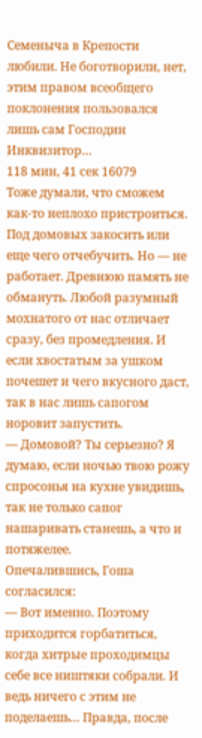Семеныча в Крепости любили. Не боготворили, нет, этим правом всеобщего поклонения пользовался лишь сам Господин Инквизитор…
118 мин, 41 сек 16079
Тоже думали, что сможем как-то неплохо пристроиться. Под домовых закосить или еще чего отчебучить. Но — не работает. Древнюю память не обмануть. Любой разумный мохнатого от нас отличает сразу, без промедления. И если хвостатым за ушком почешет и чего вкусного даст, так в нас лишь сапогом норовит запустить.
— Домовой? Ты серьезно? Я думаю, если ночью твою рожу спросонья на кухне увидишь, так не только сапог нашаривать станешь, а что и потяжелее.
Опечалившись, Гоша согласился:
— Вот именно. Поэтому приходится горбатиться, когда хитрые проходимцы себе все ништяки собрали. И ведь ничего с этим не поделаешь… Правда, после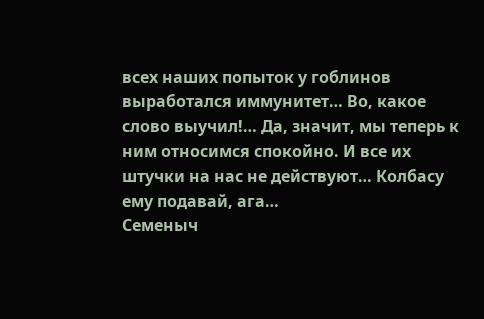всех наших попыток у гоблинов выработался иммунитет… Во, какое слово выучил!… Да, значит, мы теперь к ним относимся спокойно. И все их штучки на нас не действуют… Колбасу ему подавай, ага…
Семеныч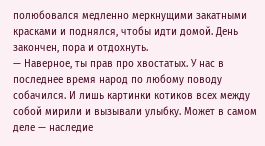полюбовался медленно меркнущими закатными красками и поднялся, чтобы идти домой. День закончен, пора и отдохнуть.
— Наверное, ты прав про хвостатых. У нас в последнее время народ по любому поводу собачился. И лишь картинки котиков всех между собой мирили и вызывали улыбку. Может в самом деле — наследие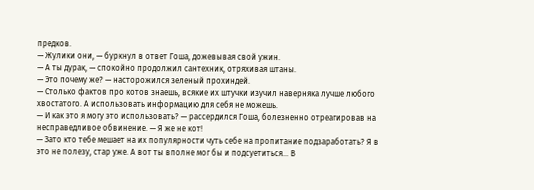предков.
— Жулики они, — буркнул в ответ Гоша, дожевывая свой ужин.
— А ты дурак, — спокойно продолжил сантехник, отряхивая штаны.
— Это почему же? — насторожился зеленый прохиндей.
— Столько фактов про котов знаешь, всякие их штучки изучил наверняка лучше любого хвостатого. А использовать информацию для себя не можешь.
— И как это я могу это использовать? — рассердился Гоша, болезненно отреагировав на несправедливое обвинение. — Я же не кот!
— Зато кто тебе мешает на их популярности чуть себе на пропитание подзаработать? Я в это не полезу, стар уже. А вот ты вполне мог бы и подсуетиться… В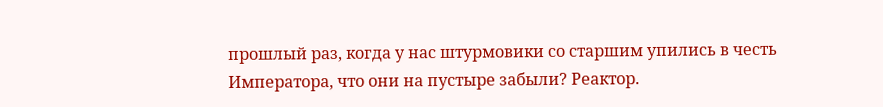прошлый раз, когда у нас штурмовики со старшим упились в честь Императора, что они на пустыре забыли? Реактор.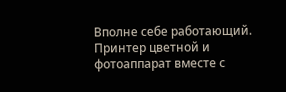Вполне себе работающий. Принтер цветной и фотоаппарат вместе с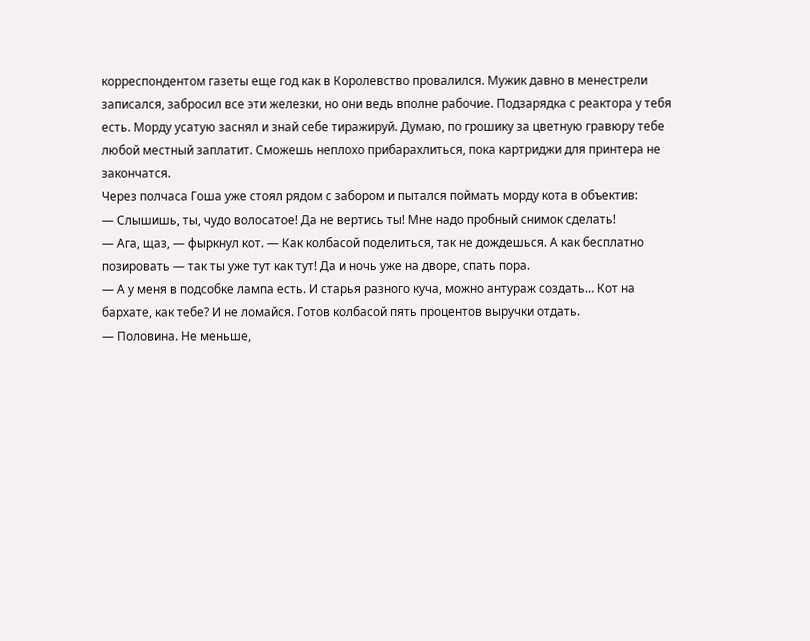корреспондентом газеты еще год как в Королевство провалился. Мужик давно в менестрели записался, забросил все эти железки, но они ведь вполне рабочие. Подзарядка с реактора у тебя есть. Морду усатую заснял и знай себе тиражируй. Думаю, по грошику за цветную гравюру тебе любой местный заплатит. Сможешь неплохо прибарахлиться, пока картриджи для принтера не закончатся.
Через полчаса Гоша уже стоял рядом с забором и пытался поймать морду кота в объектив:
— Слышишь, ты, чудо волосатое! Да не вертись ты! Мне надо пробный снимок сделать!
— Ага, щаз, — фыркнул кот. — Как колбасой поделиться, так не дождешься. А как бесплатно позировать — так ты уже тут как тут! Да и ночь уже на дворе, спать пора.
— А у меня в подсобке лампа есть. И старья разного куча, можно антураж создать… Кот на бархате, как тебе? И не ломайся. Готов колбасой пять процентов выручки отдать.
— Половина. Не меньше,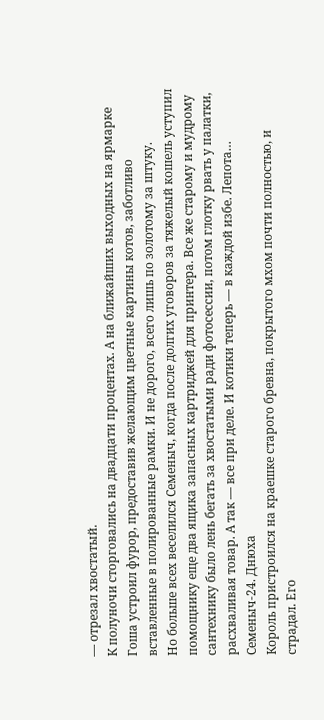— отрезал хвостатый.
К полуночи сторговались на двадцати процентах. А на ближайших выходных на ярмарке Гоша устроил фурор, предоставив желающим цветные картины котов, заботливо вставленные в полированные рамки. И не дорого, всего лишь по золотому за штуку.
Но больше всех веселился Семеныч, когда после долгих уговоров за тяжелый кошель уступил помощнику еще два ящика запасных картриджей для принтера. Все же старому и мудрому сантехнику было лень бегать за хвостатыми ради фотосессии, потом глотку рвать у палатки, расхваливая товар. А так — все при деле. И котики теперь — в каждой избе. Лепота…
Семеныч-24. Днюха
Король пристроился на краешке старого бревна, покрытого мхом почти полностью, и страдал. Его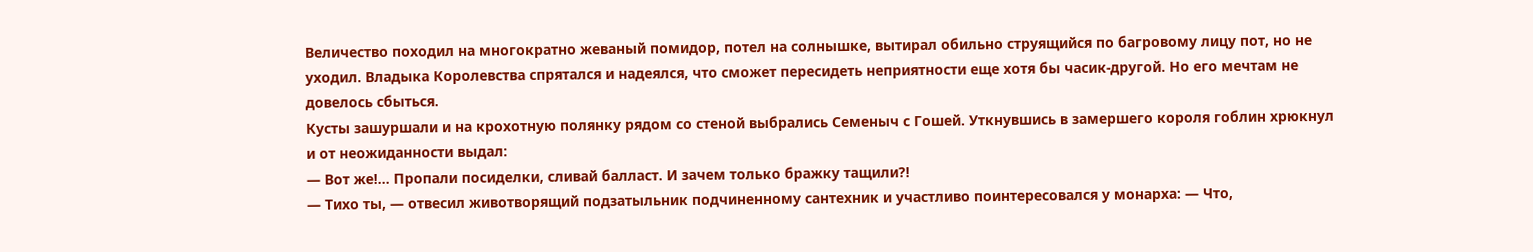Величество походил на многократно жеваный помидор, потел на солнышке, вытирал обильно струящийся по багровому лицу пот, но не уходил. Владыка Королевства спрятался и надеялся, что сможет пересидеть неприятности еще хотя бы часик-другой. Но его мечтам не довелось сбыться.
Кусты зашуршали и на крохотную полянку рядом со стеной выбрались Семеныч с Гошей. Уткнувшись в замершего короля гоблин хрюкнул и от неожиданности выдал:
— Вот же!… Пропали посиделки, сливай балласт. И зачем только бражку тащили?!
— Тихо ты, — отвесил животворящий подзатыльник подчиненному сантехник и участливо поинтересовался у монарха: — Что,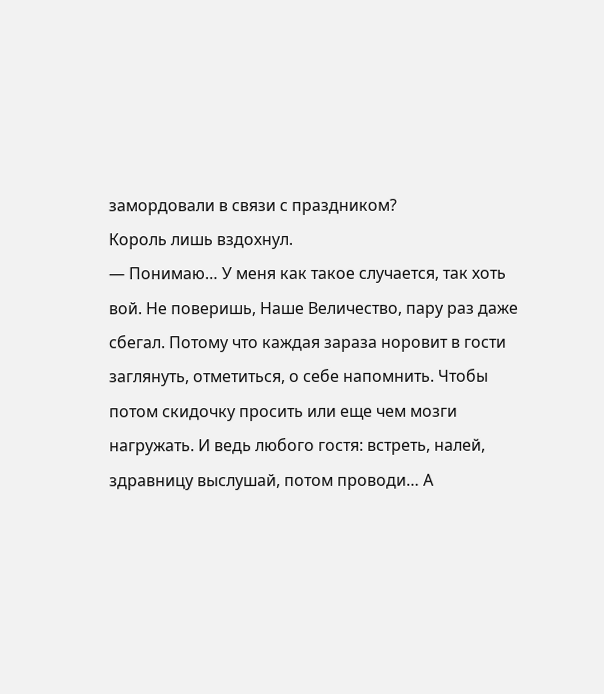замордовали в связи с праздником?
Король лишь вздохнул.
— Понимаю… У меня как такое случается, так хоть вой. Не поверишь, Наше Величество, пару раз даже сбегал. Потому что каждая зараза норовит в гости заглянуть, отметиться, о себе напомнить. Чтобы потом скидочку просить или еще чем мозги нагружать. И ведь любого гостя: встреть, налей, здравницу выслушай, потом проводи… А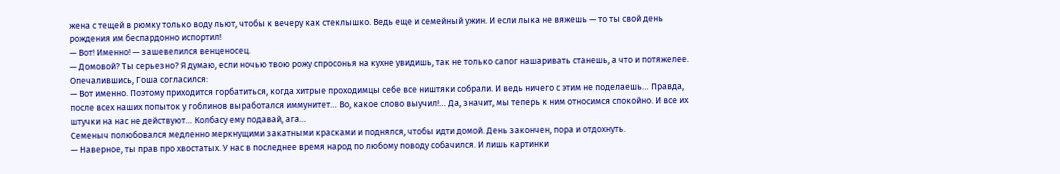жена с тещей в рюмку только воду льют, чтобы к вечеру как стеклышко. Ведь еще и семейный ужин. И если лыка не вяжешь — то ты свой день рождения им беспардонно испортил!
— Вот! Именно! — зашевелился венценосец.
— Домовой? Ты серьезно? Я думаю, если ночью твою рожу спросонья на кухне увидишь, так не только сапог нашаривать станешь, а что и потяжелее.
Опечалившись, Гоша согласился:
— Вот именно. Поэтому приходится горбатиться, когда хитрые проходимцы себе все ништяки собрали. И ведь ничего с этим не поделаешь… Правда, после всех наших попыток у гоблинов выработался иммунитет… Во, какое слово выучил!… Да, значит, мы теперь к ним относимся спокойно. И все их штучки на нас не действуют… Колбасу ему подавай, ага…
Семеныч полюбовался медленно меркнущими закатными красками и поднялся, чтобы идти домой. День закончен, пора и отдохнуть.
— Наверное, ты прав про хвостатых. У нас в последнее время народ по любому поводу собачился. И лишь картинки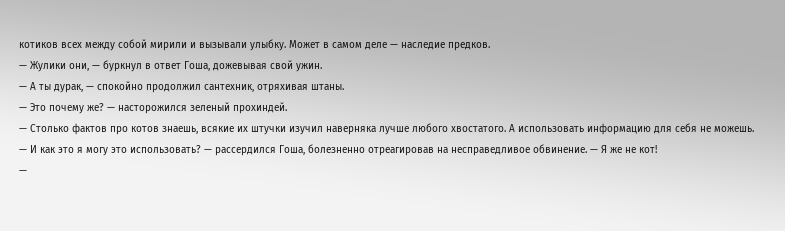котиков всех между собой мирили и вызывали улыбку. Может в самом деле — наследие предков.
— Жулики они, — буркнул в ответ Гоша, дожевывая свой ужин.
— А ты дурак, — спокойно продолжил сантехник, отряхивая штаны.
— Это почему же? — насторожился зеленый прохиндей.
— Столько фактов про котов знаешь, всякие их штучки изучил наверняка лучше любого хвостатого. А использовать информацию для себя не можешь.
— И как это я могу это использовать? — рассердился Гоша, болезненно отреагировав на несправедливое обвинение. — Я же не кот!
—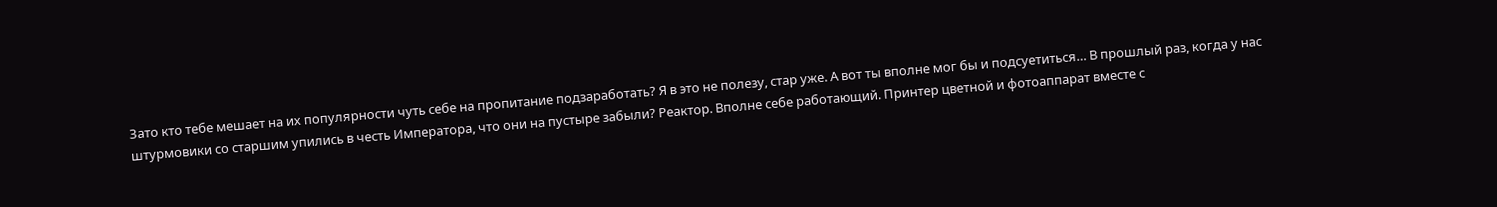Зато кто тебе мешает на их популярности чуть себе на пропитание подзаработать? Я в это не полезу, стар уже. А вот ты вполне мог бы и подсуетиться… В прошлый раз, когда у нас штурмовики со старшим упились в честь Императора, что они на пустыре забыли? Реактор. Вполне себе работающий. Принтер цветной и фотоаппарат вместе с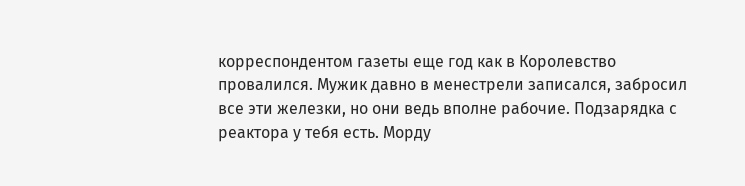корреспондентом газеты еще год как в Королевство провалился. Мужик давно в менестрели записался, забросил все эти железки, но они ведь вполне рабочие. Подзарядка с реактора у тебя есть. Морду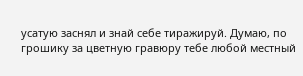усатую заснял и знай себе тиражируй. Думаю, по грошику за цветную гравюру тебе любой местный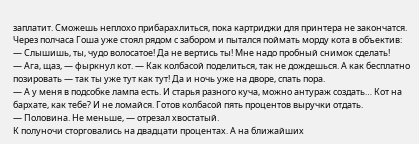заплатит. Сможешь неплохо прибарахлиться, пока картриджи для принтера не закончатся.
Через полчаса Гоша уже стоял рядом с забором и пытался поймать морду кота в объектив:
— Слышишь, ты, чудо волосатое! Да не вертись ты! Мне надо пробный снимок сделать!
— Ага, щаз, — фыркнул кот. — Как колбасой поделиться, так не дождешься. А как бесплатно позировать — так ты уже тут как тут! Да и ночь уже на дворе, спать пора.
— А у меня в подсобке лампа есть. И старья разного куча, можно антураж создать… Кот на бархате, как тебе? И не ломайся. Готов колбасой пять процентов выручки отдать.
— Половина. Не меньше, — отрезал хвостатый.
К полуночи сторговались на двадцати процентах. А на ближайших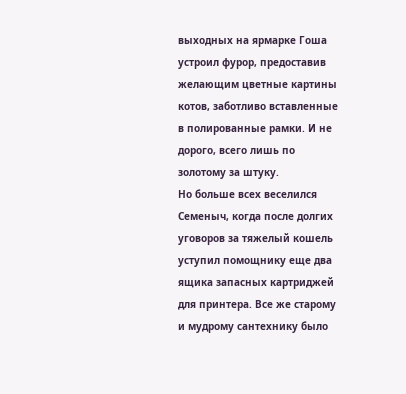выходных на ярмарке Гоша устроил фурор, предоставив желающим цветные картины котов, заботливо вставленные в полированные рамки. И не дорого, всего лишь по золотому за штуку.
Но больше всех веселился Семеныч, когда после долгих уговоров за тяжелый кошель уступил помощнику еще два ящика запасных картриджей для принтера. Все же старому и мудрому сантехнику было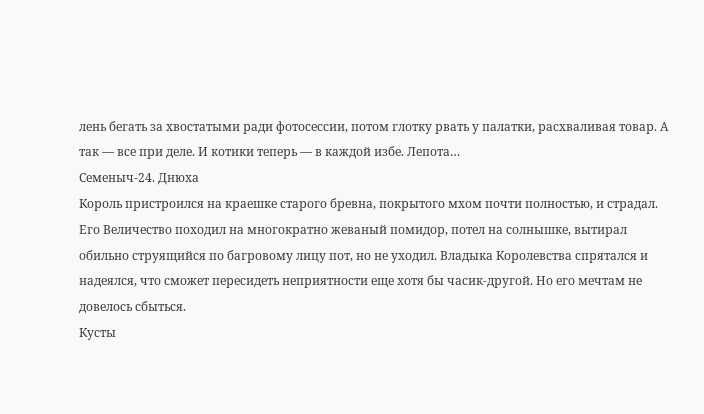лень бегать за хвостатыми ради фотосессии, потом глотку рвать у палатки, расхваливая товар. А так — все при деле. И котики теперь — в каждой избе. Лепота…
Семеныч-24. Днюха
Король пристроился на краешке старого бревна, покрытого мхом почти полностью, и страдал. Его Величество походил на многократно жеваный помидор, потел на солнышке, вытирал обильно струящийся по багровому лицу пот, но не уходил. Владыка Королевства спрятался и надеялся, что сможет пересидеть неприятности еще хотя бы часик-другой. Но его мечтам не довелось сбыться.
Кусты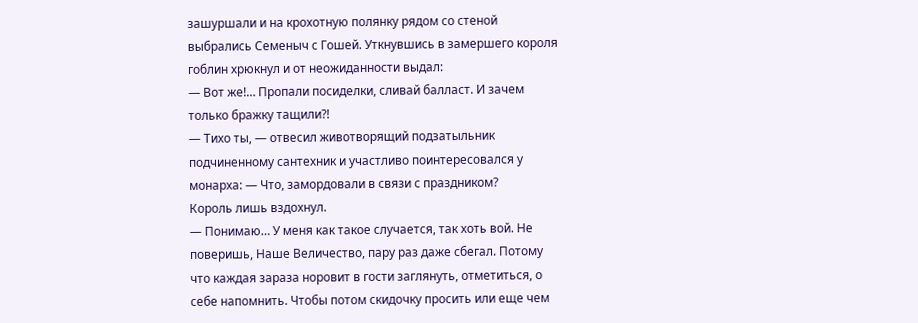зашуршали и на крохотную полянку рядом со стеной выбрались Семеныч с Гошей. Уткнувшись в замершего короля гоблин хрюкнул и от неожиданности выдал:
— Вот же!… Пропали посиделки, сливай балласт. И зачем только бражку тащили?!
— Тихо ты, — отвесил животворящий подзатыльник подчиненному сантехник и участливо поинтересовался у монарха: — Что, замордовали в связи с праздником?
Король лишь вздохнул.
— Понимаю… У меня как такое случается, так хоть вой. Не поверишь, Наше Величество, пару раз даже сбегал. Потому что каждая зараза норовит в гости заглянуть, отметиться, о себе напомнить. Чтобы потом скидочку просить или еще чем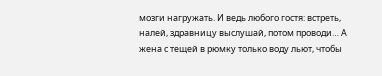мозги нагружать. И ведь любого гостя: встреть, налей, здравницу выслушай, потом проводи… А жена с тещей в рюмку только воду льют, чтобы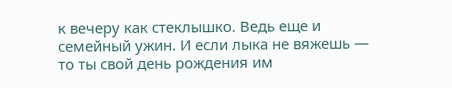к вечеру как стеклышко. Ведь еще и семейный ужин. И если лыка не вяжешь — то ты свой день рождения им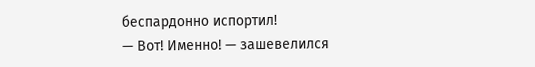беспардонно испортил!
— Вот! Именно! — зашевелился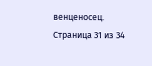венценосец.
Страница 31 из 34